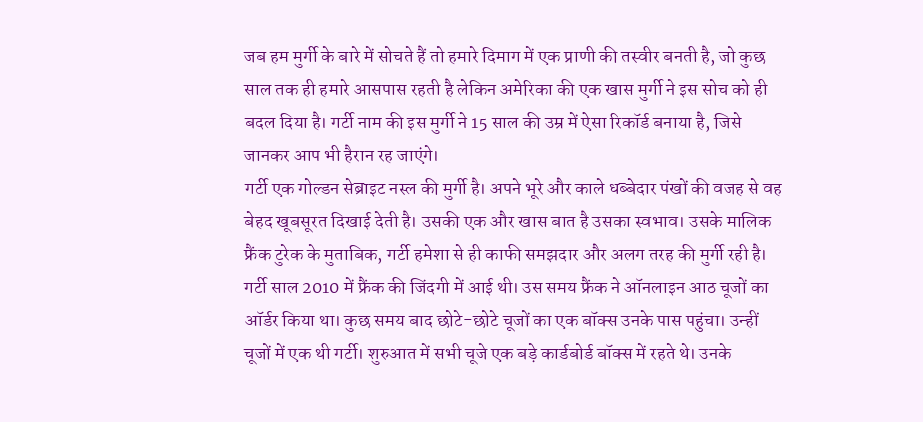जब हम मुर्गी के बारे में सोचते हैं तो हमारे दिमाग में एक प्राणी की तस्वीर बनती है, जो कुछ साल तक ही हमारे आसपास रहती है लेकिन अमेरिका की एक खास मुर्गी ने इस सोच को ही बदल दिया है। गर्टी नाम की इस मुर्गी ने 15 साल की उम्र में ऐसा रिकॉर्ड बनाया है, जिसे जानकर आप भी हैरान रह जाएंगे।
गर्टी एक गोल्डन सेब्राइट नस्ल की मुर्गी है। अपने भूरे और काले धब्बेदार पंखों की वजह से वह बेहद खूबसूरत दिखाई देती है। उसकी एक और खास बात है उसका स्वभाव। उसके मालिक फ्रैंक टुरेक के मुताबिक, गर्टी हमेशा से ही काफी समझदार और अलग तरह की मुर्गी रही है।
गर्टी साल 2010 में फ्रैंक की जिंदगी में आई थी। उस समय फ्रैंक ने ऑनलाइन आठ चूजों का ऑर्डर किया था। कुछ समय बाद छोटे-छोटे चूजों का एक बॉक्स उनके पास पहुंचा। उन्हीं चूजों में एक थी गर्टी। शुरुआत में सभी चूजे एक बड़े कार्डबोर्ड बॉक्स में रहते थे। उनके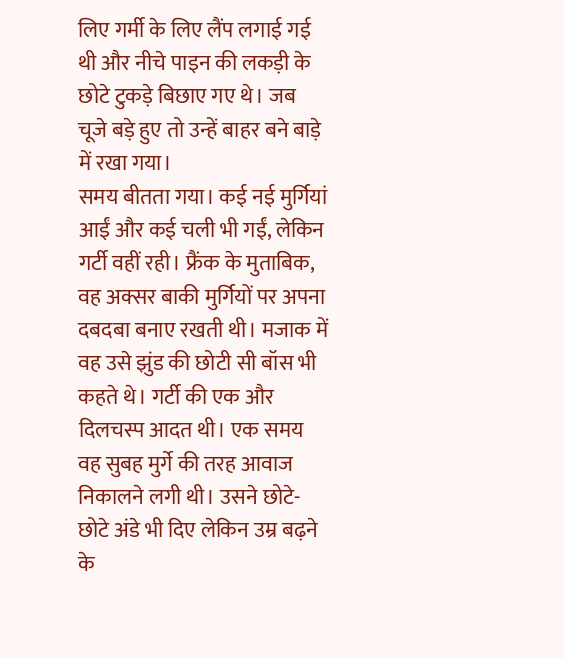लिए गर्मी के लिए लैंप लगाई गई थी और नीचे पाइन की लकड़ी के छोटे टुकड़े बिछाए गए थे। जब चूजे बड़े हुए तो उन्हें बाहर बने बाड़े में रखा गया।
समय बीतता गया। कई नई मुर्गियां आईं और कई चली भी गईं, लेकिन गर्टी वहीं रही। फ्रैंक के मुताबिक, वह अक्सर बाकी मुर्गियों पर अपना दबदबा बनाए रखती थी। मजाक में वह उसे झुंड की छोटी सी बॉस भी कहते थे। गर्टी की एक और दिलचस्प आदत थी। एक समय वह सुबह मुर्गे की तरह आवाज निकालने लगी थी। उसने छोटे-छोटे अंडे भी दिए लेकिन उम्र बढ़ने के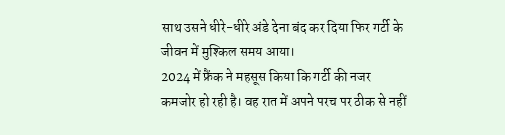साथ उसने धीरे-धीरे अंडे देना बंद कर दिया फिर गर्टी के जीवन में मुश्किल समय आया।
2024 में फ्रैंक ने महसूस किया कि गर्टी की नजर कमजोर हो रही है। वह रात में अपने परच पर ठीक से नहीं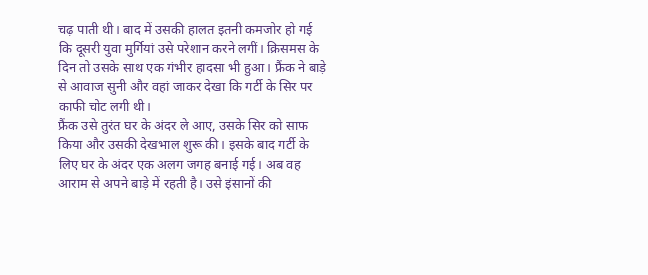चढ़ पाती थी। बाद में उसकी हालत इतनी कमजोर हो गई कि दूसरी युवा मुर्गियां उसे परेशान करने लगीं। क्रिसमस के दिन तो उसके साथ एक गंभीर हादसा भी हुआ। फ्रैंक ने बाड़े से आवाज सुनी और वहां जाकर देखा कि गर्टी के सिर पर काफी चोट लगी थी।
फ्रैंक उसे तुरंत घर के अंदर ले आए, उसके सिर को साफ किया और उसकी देखभाल शुरू की। इसके बाद गर्टी के लिए घर के अंदर एक अलग जगह बनाई गई। अब वह आराम से अपने बाड़े में रहती है। उसे इंसानों की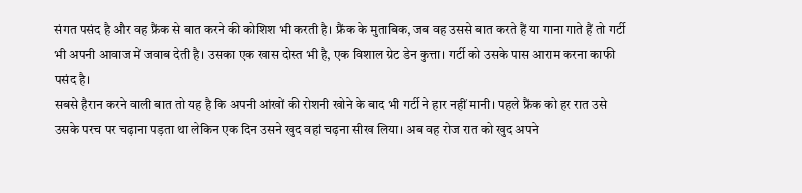संगत पसंद है और वह फ्रैंक से बात करने की कोशिश भी करती है। फ्रैंक के मुताबिक, जब वह उससे बात करते हैं या गाना गाते हैं तो गर्टी भी अपनी आवाज में जवाब देती है। उसका एक खास दोस्त भी है, एक विशाल ग्रेट डेन कुत्ता। गर्टी को उसके पास आराम करना काफी पसंद है।
सबसे हैरान करने वाली बात तो यह है कि अपनी आंखों की रोशनी खोने के बाद भी गर्टी ने हार नहीं मानी। पहले फ्रैंक को हर रात उसे उसके परच पर चढ़ाना पड़ता था लेकिन एक दिन उसने खुद वहां चढ़ना सीख लिया। अब वह रोज रात को खुद अपने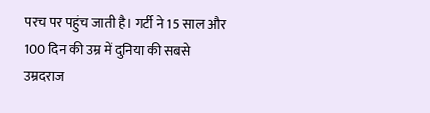परच पर पहुंच जाती है। गर्टी ने 15 साल और 100 दिन की उम्र में दुनिया की सबसे उम्रदराज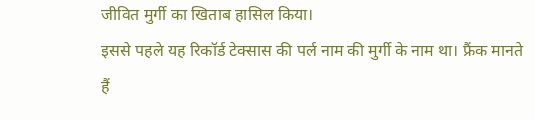जीवित मुर्गी का खिताब हासिल किया।
इससे पहले यह रिकॉर्ड टेक्सास की पर्ल नाम की मुर्गी के नाम था। फ्रैंक मानते हैं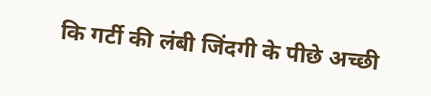कि गर्टी की लंबी जिंदगी के पीछे अच्छी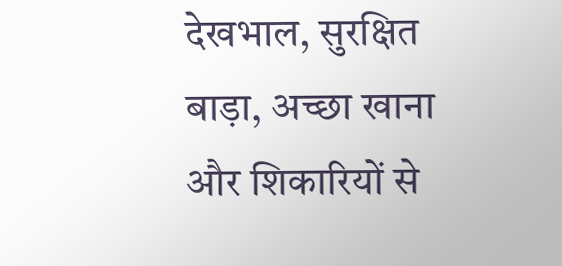देखभाल, सुरक्षित बाड़ा, अच्छा खाना और शिकारियों से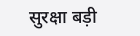सुरक्षा बड़ी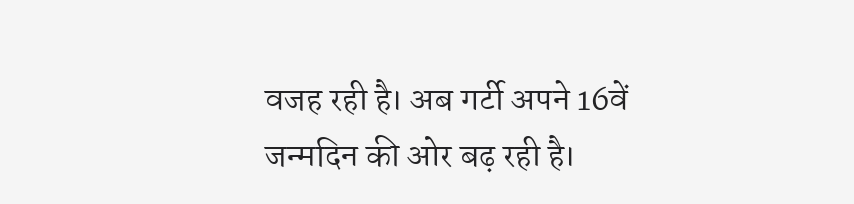वजह रही है। अब गर्टी अपने 16वें जन्मदिन की ओर बढ़ रही है।